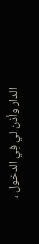الدار وأذن لي فِي الدخول ،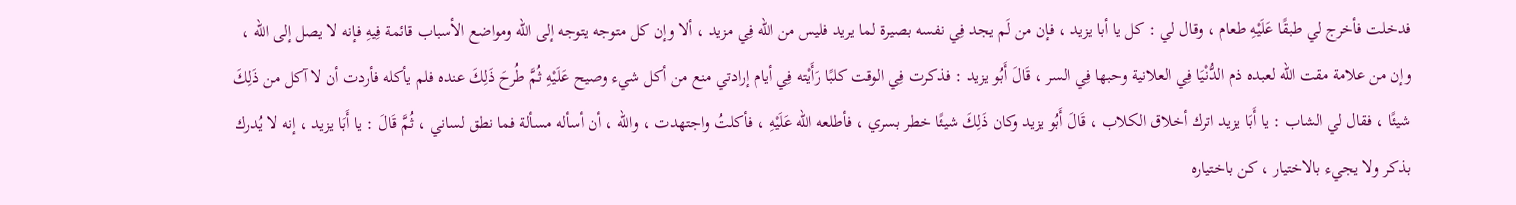فدخلت فأخرج لي طبقًا عَلَيْهِ طعام ، وقال لي : كل يا أبا يزيد ، فإن من لَم يجد فِي نفسه بصيرة لما يريد فليس من الله فِي مزيد ، ألا وإن كل متوجه يتوجه إلى الله ومواضع الأسباب قائمة فِيهِ فإنه لا يصل إلى الله ، وإن من علامة مقت الله لعبده ذم الدُّنْيَا فِي العلانية وحبها فِي السر ، قَالَ أَبُو يزيد : فذكرت فِي الوقت كلبًا رَأَيْته فِي أيام إرادتي منع من أكل شيء وصيح عَلَيْهِ ثُمَّ طُرحَ ذَلِكَ عنده فلم يأكله فأردت أن لا آكل من ذَلِكَ شيئًا ، فقال لي الشاب : يا أَبَا يزيد اترك أخلاق الكلاب ، قَالَ أَبُو يزيد وكان ذَلِكَ شيئًا خطر بسري ، فأطلعه الله عَلَيْهِ ، فأكلتُ واجتهدت ، والله ، أن أسأله مسألة فما نطق لساني ، ثُمَّ قَالَ : يا أَبَا يزيد ، إنه لا يُدرك بذكر ولا يجيء بالاختيار ، كن باختياره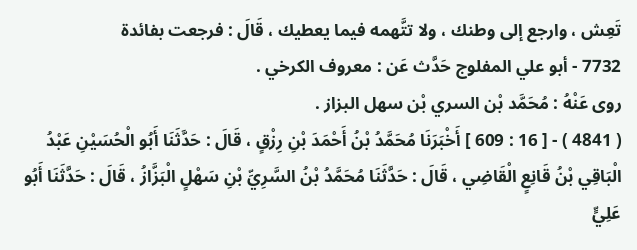تَعِش ، وارجع إلى وطنك ، ولا تتَّهمه فيما يعطيك ، قَالَ : فرجعت بفائدة
7732 - أبو علي المفلوج حَدَّث عَن : معروف الكرخي .
روى عَنْهُ : مُحَمَّد بْن السري بْن سهل البزاز .
( 4841 ) - [ 16 : 609 ] أَخْبَرَنَا مُحَمَّدُ بْنُ أَحْمَدَ بْنِ رِزْقٍ ، قَالَ : حَدَّثَنَا أَبُو الْحُسَيْنِ عَبْدُ الْبَاقِي بْنُ قَانِعٍ الْقَاضِي ، قَالَ : حَدَّثَنَا مُحَمَّدُ بْنُ السَّرِيِّ بْنِ سَهْلٍ الْبَزَّازُ ، قَالَ : حَدَّثَنَا أَبُو عَلِيٍّ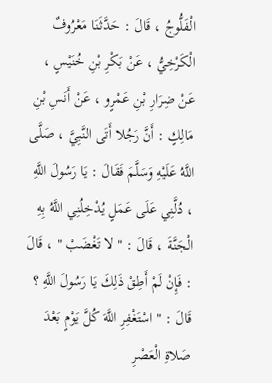الْفَلُّوجُ ، قَالَ : حَدَّثَنَا مَعْرُوفٌ الْكَرْخِيُّ ، عَنْ بَكْرِ بْنِ خُنَيْسٍ ، عَنْ ضِرَارِ بْنِ عَمْرٍو ، عَنْ أَنَسِ بْنِ مَالِكٍ : أَنَّ رَجُلا أَتَى النَّبِيَّ ، صَلَّى اللَّهُ عَلَيْهِ وَسَلَّمَ فَقَالَ : يَا رَسُولَ اللَّهِ ، دُلَّنِي عَلَى عَمَلٍ يُدْخِلُنِي اللَّهُ بِهِ الْجَنَّةَ ، قَالَ : " لا تَغْضَبْ " ، قَالَ : فَإِنْ لَمْ أَطِقْ ذَلِكَ يَا رَسُولَ اللَّهِ ؟ قَالَ : " اسْتَغْفِرِ اللَّهَ كُلَّ يَوْمٍ بَعْدَ صَلاةِ الْعَصْرِ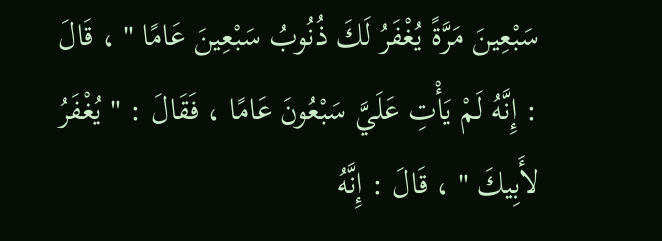سَبْعِينَ مَرَّةً يُغْفَرُ لَكَ ذُنُوبُ سَبْعِينَ عَامًا " ، قَالَ : إِنَّهُ لَمْ يَأْتِ عَلَيَّ سَبْعُونَ عَامًا ، فَقَالَ : " يُغْفَرُ لأَبِيكَ " ، قَالَ : إِنَّهُ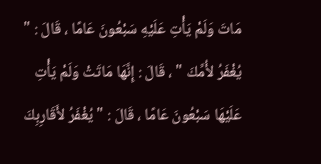مَاتَ وَلَمْ يَأْتِ عَلَيْهِ سَبْعُونَ عَامًا ، قَالَ : " يُغْفَرُ لأُمِّكَ " ، قَالَ : إِنَّهَا مَاتَتْ وَلَمْ يَأْتِ عَلَيْهَا سَبْعُونَ عَامًا ، قَالَ : " يُغْفَرُ لأَقَارِبِكَ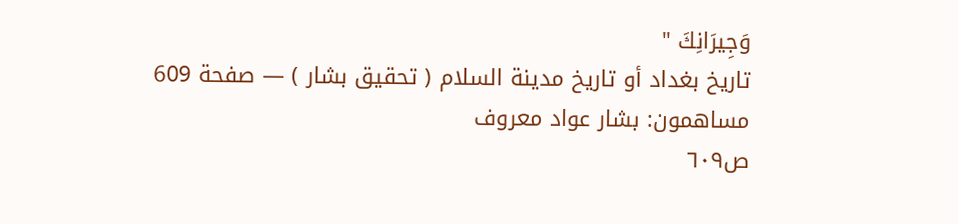وَجِيرَانِكَ "
تاريخ بغداد أو تاريخ مدينة السلام ( تحقيق بشار ) — صفحة 609
مساهمون: بشار عواد معروف
ص٦٠٩